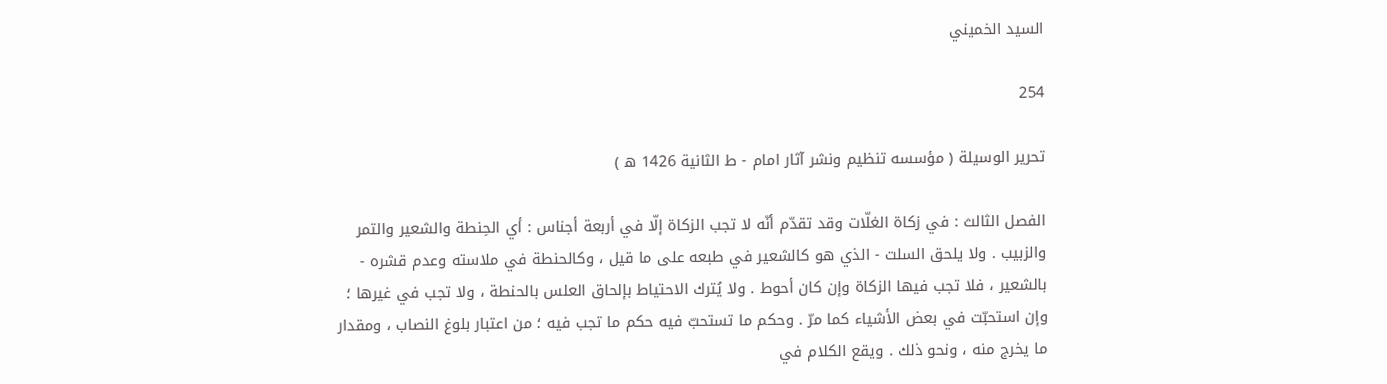السيد الخميني

254

تحرير الوسيلة ( مؤسسه تنظيم ونشر آثار امام - ط الثانية 1426 ه‍ )

الفصل الثالث : في زكاة الغلّات وقد تقدّم أنّه لا تجب الزكاة إلّا في أربعة أجناس : أي الحِنطة والشعير والتمر والزبيب . ولا يلحق السلت - الذي هو كالشعير في طبعه على ما قيل ، وكالحنطة في ملاسته وعدم قشره - بالشعير ، فلا تجب فيها الزكاة وإن كان أحوط . ولا يُترك الاحتياط بإلحاق العلس بالحنطة ، ولا تجب في غيرها ؛ وإن استحبّت في بعض الأشياء كما مرّ . وحكم ما تستحبّ فيه حكم ما تجب فيه ؛ من اعتبار بلوغ النصاب ، ومقدار ما يخرج منه ، ونحو ذلك . ويقع الكلام في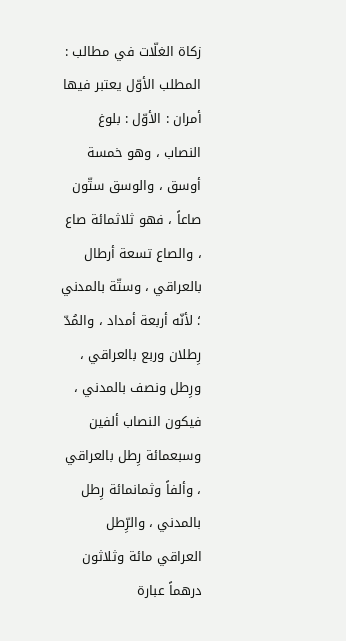زكاة الغلّات في مطالب : المطلب الأوّل يعتبر فيها أمران : الأوّل : بلوغ النصاب ، وهو خمسة أوسق ، والوسق ستّون صاعاً ، فهو ثلاثمائة صاع ، والصاع تسعة أرطال بالعراقي ، وستّة بالمدني ؛ لأنّه أربعة أمداد ، والمُدّ رِطلان وربع بالعراقي ، ورِطل ونصف بالمدني ، فيكون النصاب ألفين وسبعمائة رِطل بالعراقي ، وألفاً وثمانمائة رِطل بالمدني ، والرِّطل العراقي مائة وثلاثون درهماً عبارة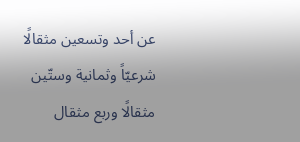عن أحد وتسعين مثقالًا شرعيّاً وثمانية وستّين مثقالًا وربع مثقال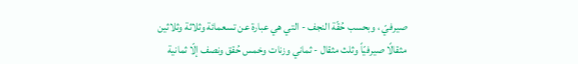صيرفيّ ، وبحسب حُقّة النجف - التي هي عبارة عن تسعمائة وثلاثة وثلاثين مثقالًا صيرفيّاً وثلث مثقال - ثماني وزنات وخمس حُقق ونصف إلّا ثمانية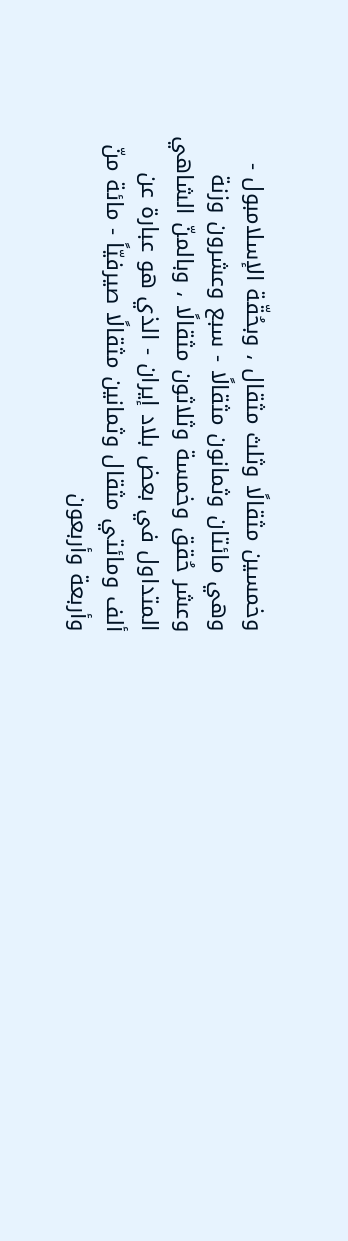وخمسين مثقالًا وثلث مثقال ، وبحُقّة الإسلامبول - وهي مائتان وثمانون مثقالًا - سبع وعشرون وزنة وعشر حُقق وخمسة وثلاثون مثقالًا ، وبالمنّ الشاهي المتداول في بعض بلاد إيران - الذي هو عبارة عن ألف ومائتي مثقال وثمانين مثقالًا صيرفيّاً - مائة منّ وأربعة وأربعون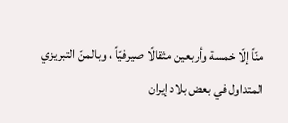منّاً إلّا خمسة وأربعين مثقالًا صيرفيّاً ، وبالمنّ التبريزي المتداول في بعض بلاد إيران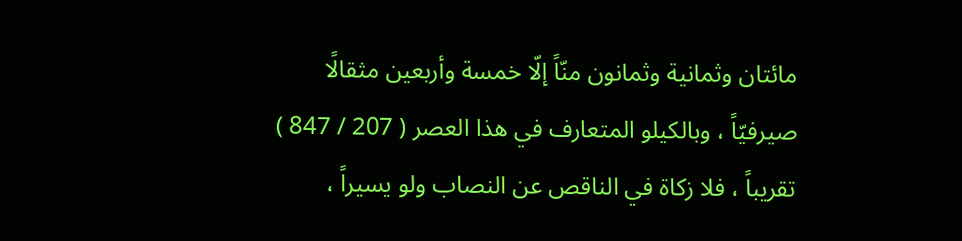مائتان وثمانية وثمانون منّاً إلّا خمسة وأربعين مثقالًا صيرفيّاً ، وبالكيلو المتعارف في هذا العصر ( 207 / 847 ) تقريباً ، فلا زكاة في الناقص عن النصاب ولو يسيراً ،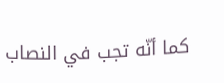كما أنّه تجب في النصاب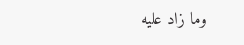وما زاد عليه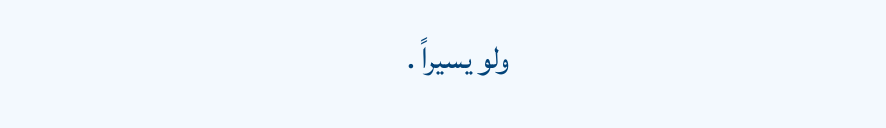ولو يسيراً .